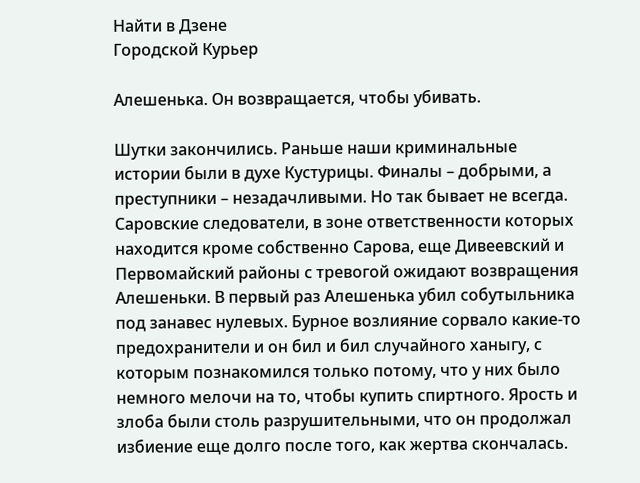Найти в Дзене
Городской Курьер

Алешенька. Он возвращается, чтобы убивать.

Шутки закончились. Раньше наши криминальные истории были в духе Кустурицы. Финалы – добрыми, а преступники – незадачливыми. Но так бывает не всегда. Саровские следователи, в зоне ответственности которых находится кроме собственно Сарова, еще Дивеевский и Первомайский районы с тревогой ожидают возвращения Алешеньки. В первый раз Алешенька убил собутыльника под занавес нулевых. Бурное возлияние сорвало какие-то предохранители и он бил и бил случайного ханыгу, с которым познакомился только потому, что у них было немного мелочи на то, чтобы купить спиртного. Ярость и злоба были столь разрушительными, что он продолжал избиение еще долго после того, как жертва скончалась.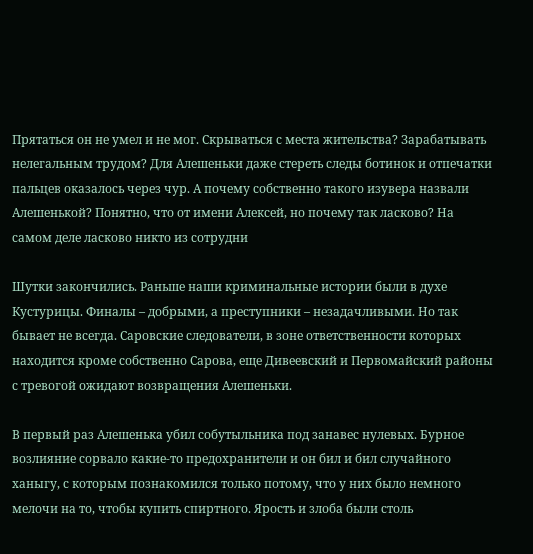Прятаться он не умел и не мог. Скрываться с места жительства? Зарабатывать нелегальным трудом? Для Алешеньки даже стереть следы ботинок и отпечатки пальцев оказалось через чур. А почему собственно такого изувера назвали Алешенькой? Понятно, что от имени Алексей, но почему так ласково? На самом деле ласково никто из сотрудни

Шутки закончились. Раньше наши криминальные истории были в духе Кустурицы. Финалы – добрыми, а преступники – незадачливыми. Но так бывает не всегда. Саровские следователи, в зоне ответственности которых находится кроме собственно Сарова, еще Дивеевский и Первомайский районы с тревогой ожидают возвращения Алешеньки.

В первый раз Алешенька убил собутыльника под занавес нулевых. Бурное возлияние сорвало какие-то предохранители и он бил и бил случайного ханыгу, с которым познакомился только потому, что у них было немного мелочи на то, чтобы купить спиртного. Ярость и злоба были столь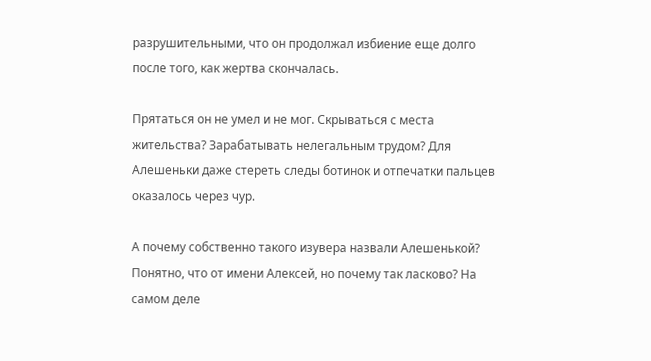разрушительными, что он продолжал избиение еще долго после того, как жертва скончалась.

Прятаться он не умел и не мог. Скрываться с места жительства? Зарабатывать нелегальным трудом? Для Алешеньки даже стереть следы ботинок и отпечатки пальцев оказалось через чур.

А почему собственно такого изувера назвали Алешенькой? Понятно, что от имени Алексей, но почему так ласково? На самом деле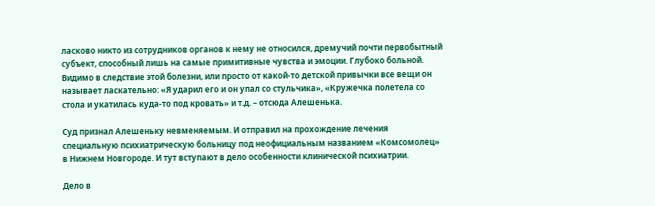ласково никто из сотрудников органов к нему не относился, дремучий почти первобытный субъект, способный лишь на самые примитивные чувства и эмоции. Глубоко больной. Видимо в следствие этой болезни, или просто от какой-то детской привычки все вещи он называет ласкательно: «Я ударил его и он упал со стульчика», «Кружечка полетела со стола и укатилась куда-то под кровать» и т.д. – отсюда Алешенька.

Суд признал Алешеньку невменяемым. И отправил на прохождение лечения специальную психиатрическую больницу под неофициальным названием «Комсомолец» в Нижнем Новгороде. И тут вступают в дело особенности клинической психиатрии.

Дело в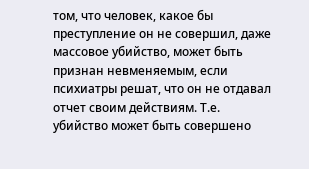том, что человек, какое бы преступление он не совершил, даже массовое убийство, может быть признан невменяемым, если психиатры решат, что он не отдавал отчет своим действиям. Т.е. убийство может быть совершено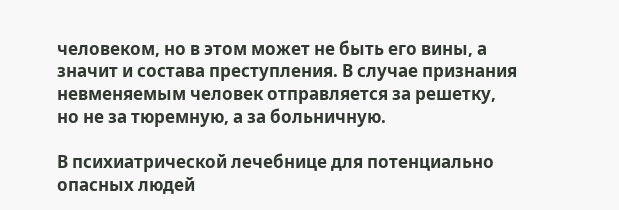человеком, но в этом может не быть его вины, а значит и состава преступления. В случае признания невменяемым человек отправляется за решетку, но не за тюремную, а за больничную.

В психиатрической лечебнице для потенциально опасных людей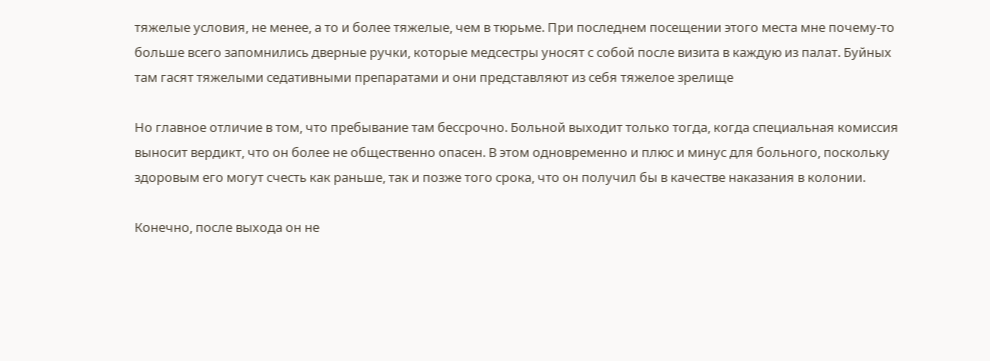тяжелые условия, не менее, а то и более тяжелые, чем в тюрьме. При последнем посещении этого места мне почему-то больше всего запомнились дверные ручки, которые медсестры уносят с собой после визита в каждую из палат. Буйных там гасят тяжелыми седативными препаратами и они представляют из себя тяжелое зрелище

Но главное отличие в том, что пребывание там бессрочно. Больной выходит только тогда, когда специальная комиссия выносит вердикт, что он более не общественно опасен. В этом одновременно и плюс и минус для больного, поскольку здоровым его могут счесть как раньше, так и позже того срока, что он получил бы в качестве наказания в колонии.

Конечно, после выхода он не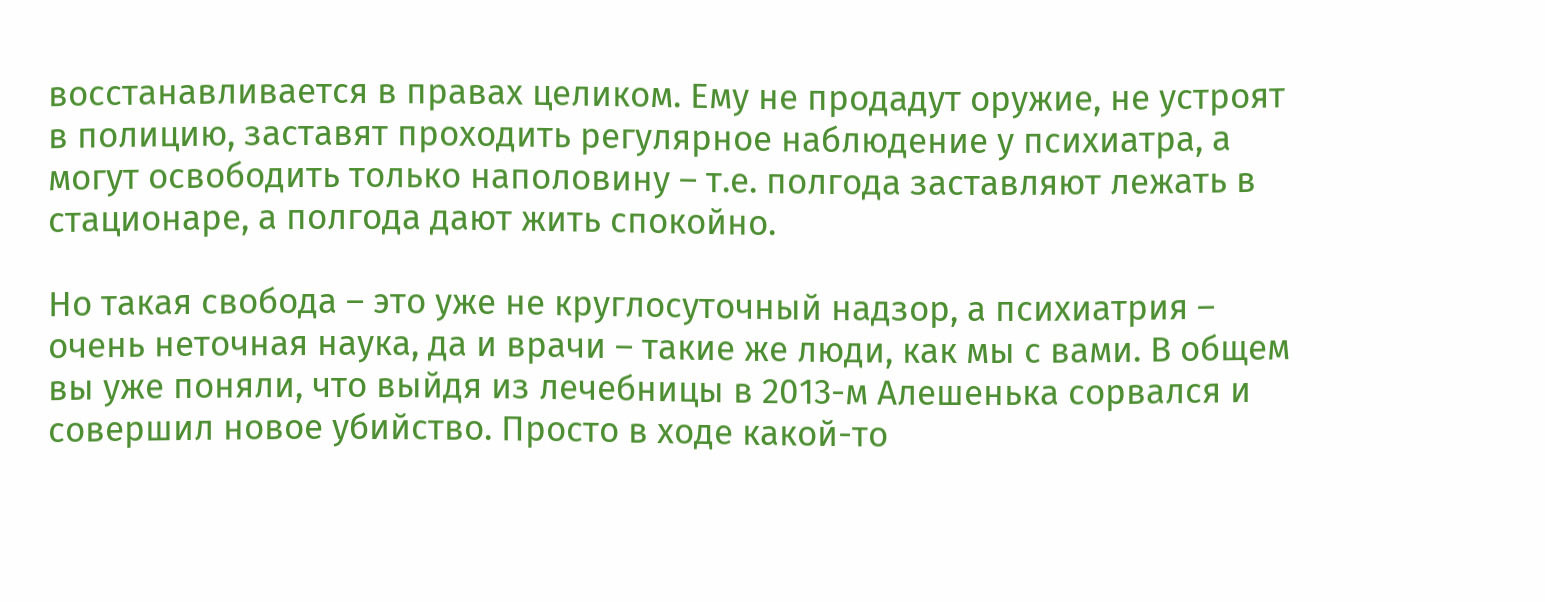восстанавливается в правах целиком. Ему не продадут оружие, не устроят в полицию, заставят проходить регулярное наблюдение у психиатра, а могут освободить только наполовину – т.е. полгода заставляют лежать в стационаре, а полгода дают жить спокойно.

Но такая свобода – это уже не круглосуточный надзор, а психиатрия – очень неточная наука, да и врачи – такие же люди, как мы с вами. В общем вы уже поняли, что выйдя из лечебницы в 2013-м Алешенька сорвался и совершил новое убийство. Просто в ходе какой-то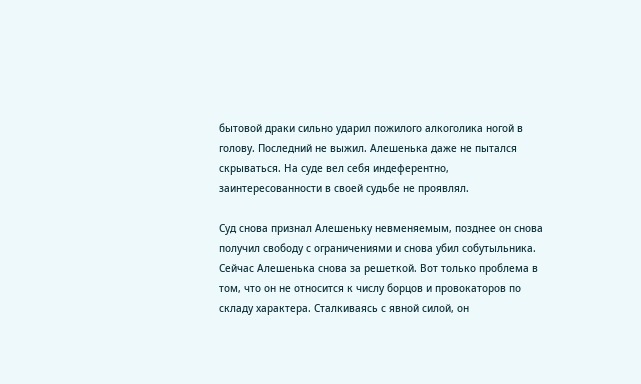бытовой драки сильно ударил пожилого алкоголика ногой в голову. Последний не выжил. Алешенька даже не пытался скрываться. На суде вел себя индеферентно, заинтересованности в своей судьбе не проявлял.

Суд снова признал Алешеньку невменяемым, позднее он снова получил свободу с ограничениями и снова убил собутыльника. Сейчас Алешенька снова за решеткой. Вот только проблема в том, что он не относится к числу борцов и провокаторов по складу характера. Сталкиваясь с явной силой, он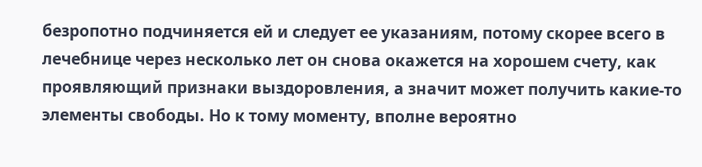безропотно подчиняется ей и следует ее указаниям, потому скорее всего в лечебнице через несколько лет он снова окажется на хорошем счету, как проявляющий признаки выздоровления, а значит может получить какие-то элементы свободы. Но к тому моменту, вполне вероятно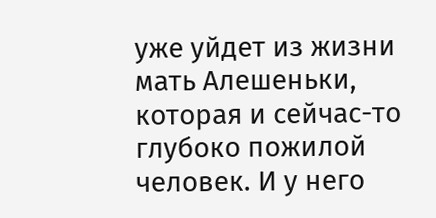уже уйдет из жизни мать Алешеньки, которая и сейчас-то глубоко пожилой человек. И у него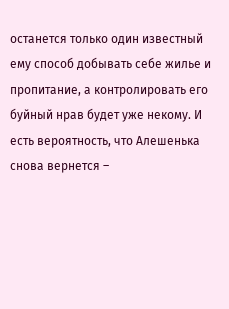останется только один известный ему способ добывать себе жилье и пропитание, а контролировать его буйный нрав будет уже некому. И есть вероятность, что Алешенька снова вернется –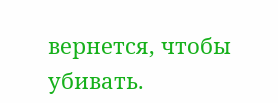вернется, чтобы убивать.